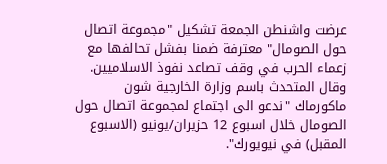عرضت واشنطن الجمعة تشكيل "مجموعة اتصال حول الصومال" معترفة ضمنا بفشل تحالفها مع زعماء الحرب في وقف تصاعد نفوذ الاسلاميين.
وقال المتحدث باسم وزارة الخارجية شون ماكورماك "ندعو الى اجتماع لمجموعة اتصال حول الصومال خلال اسبوع 12 حزيران/يونيو (الاسبوع المقبل) في نيويورك".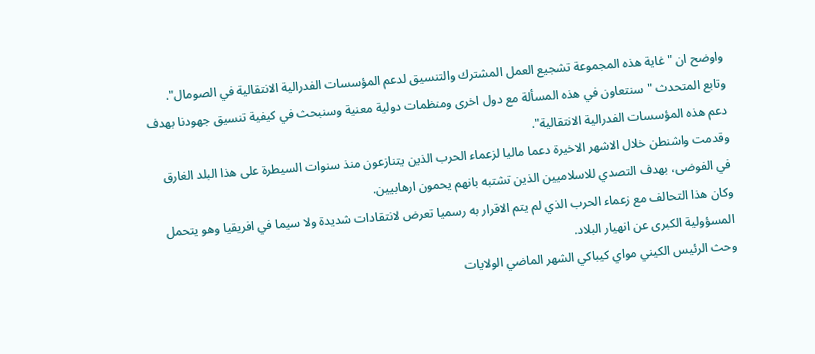واوضح ان "غاية هذه المجموعة تشجيع العمل المشترك والتنسيق لدعم المؤسسات الفدرالية الانتقالية في الصومال".
وتابع المتحدث "سنتعاون في هذه المسألة مع دول اخرى ومنظمات دولية معنية وسنبحث في كيفية تنسيق جهودنا بهدف دعم هذه المؤسسات الفدرالية الانتقالية".
وقدمت واشنطن خلال الاشهر الاخيرة دعما ماليا لزعماء الحرب الذين يتنازعون منذ سنوات السيطرة على هذا البلد الغارق في الفوضى، بهدف التصدي للاسلاميين الذين تشتبه بانهم يحمون ارهابيين.
وكان هذا التحالف مع زعماء الحرب الذي لم يتم الاقرار به رسميا تعرض لانتقادات شديدة ولا سيما في افريقيا وهو يتحمل المسؤولية الكبرى عن انهيار البلاد.
وحث الرئيس الكيني مواي كيباكي الشهر الماضي الولايات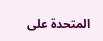المتحدة على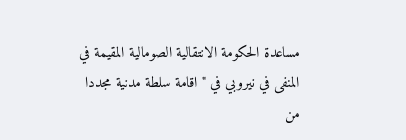مساعدة الحكومة الانتقالية الصومالية المقيمة في المنفى في نيروبي في "اقامة سلطة مدنية مجددا من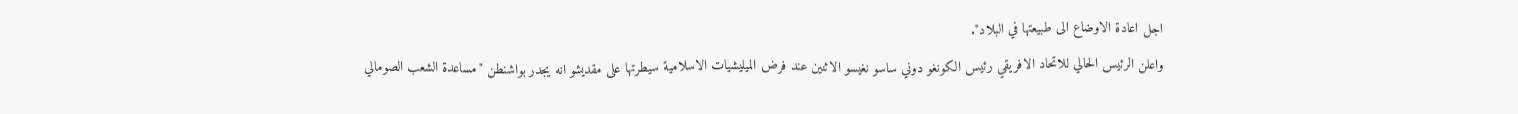اجل اعادة الاوضاع الى طبيعتها في البلاد".
واعلن الرئيس الحالي للاتحاد الافريقي رئيس الكونغو دوني ساسو نغيسو الاثنين عند فرض الميليشيات الاسلامية سيطرتها على مقديشو انه يجدر بواشنطن "مساعدة الشعب الصومالي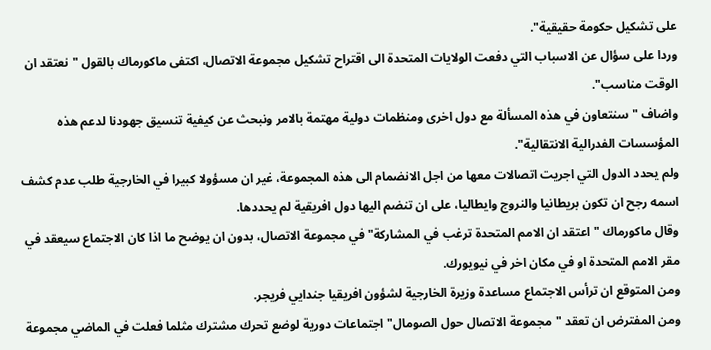على تشكيل حكومة حقيقية".
وردا على سؤال عن الاسباب التي دفعت الولايات المتحدة الى اقتراح تشكيل مجموعة الاتصال، اكتفى ماكورماك بالقول "نعتقد ان الوقت مناسب".
واضاف "سنتعاون في هذه المسألة مع دول اخرى ومنظمات دولية مهتمة بالامر ونبحث عن كيفية تنسيق جهودنا لدعم هذه المؤسسات الفدرالية الانتقالية".
ولم يحدد الدول التي اجريت اتصالات معها من اجل الانضمام الى هذه المجموعة، غير ان مسؤولا كبيرا في الخارجية طلب عدم كشف اسمه رجح ان تكون بريطانيا والنروج وايطاليا، على ان تنضم اليها دول افريقية لم يحددها.
وقال ماكورماك "اعتقد ان الامم المتحدة ترغب في المشاركة" في مجموعة الاتصال، بدون ان يوضح ما اذا كان الاجتماع سيعقد في مقر الامم المتحدة او في مكان اخر في نيويورك.
ومن المتوقع ان ترأس الاجتماع مساعدة وزيرة الخارجية لشؤون افريقيا جندايي فريجر.
ومن المفترض ان تعقد "مجموعة الاتصال حول الصومال" اجتماعات دورية لوضع تحرك مشترك مثلما فعلت في الماضي مجموعة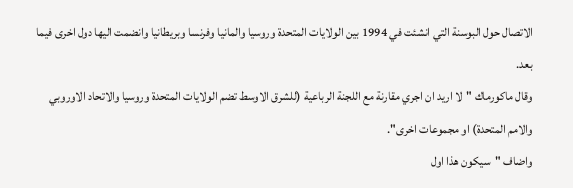الاتصال حول البوسنة التي انشئت في 1994 بين الولايات المتحدة وروسيا والمانيا وفرنسا وبريطانيا وانضمت اليها دول اخرى فيما بعد.
وقال ماكورماك "لا اريد ان اجري مقارنة مع اللجنة الرباعية (للشرق الاوسط تضم الولايات المتحدة وروسيا والاتحاد الاوروبي والامم المتحدة) او مجموعات اخرى".
واضاف "سيكون هذا اول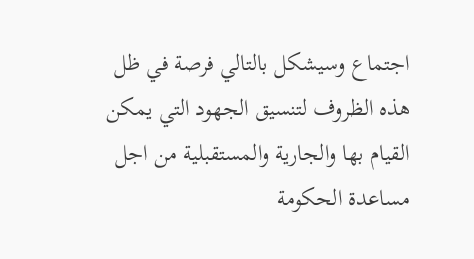اجتماع وسيشكل بالتالي فرصة في ظل هذه الظروف لتنسيق الجهود التي يمكن القيام بها والجارية والمستقبلية من اجل مساعدة الحكومة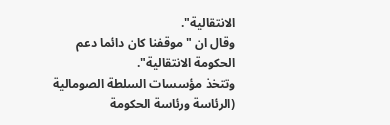الانتقالية".
وقال ان "موقفنا كان دائما دعم الحكومة الانتقالية".
وتتخذ مؤسسات السلطة الصومالية (الرئاسة ورئاسة الحكومة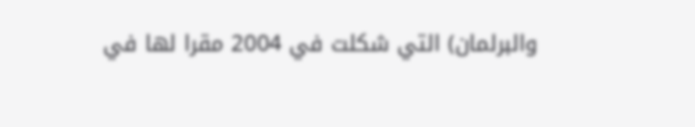والبرلمان) التي شكلت في 2004 مقرا لها في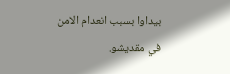بيداوا بسبب انعدام الامن في مقديشو.